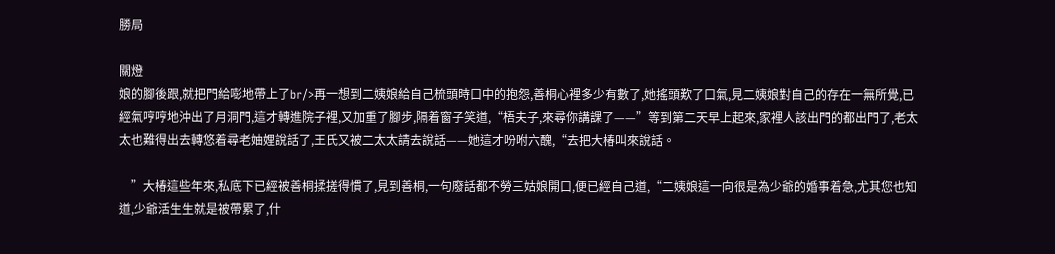勝局

關燈
娘的腳後跟,就把門給嘭地帶上了br/>再一想到二姨娘給自己梳頭時口中的抱怨,善桐心裡多少有數了,她搖頭歎了口氣,見二姨娘對自己的存在一無所覺,已經氣哼哼地沖出了月洞門,這才轉進院子裡,又加重了腳步,隔着窗子笑道,“梧夫子,來尋你講課了——”等到第二天早上起來,家裡人該出門的都出門了,老太太也難得出去轉悠着尋老妯娌說話了,王氏又被二太太請去說話——她這才吩咐六醜,“去把大椿叫來說話。

    ”大椿這些年來,私底下已經被善桐揉搓得慣了,見到善桐,一句廢話都不勞三姑娘開口,便已經自己道,“二姨娘這一向很是為少爺的婚事着急,尤其您也知道,少爺活生生就是被帶累了,什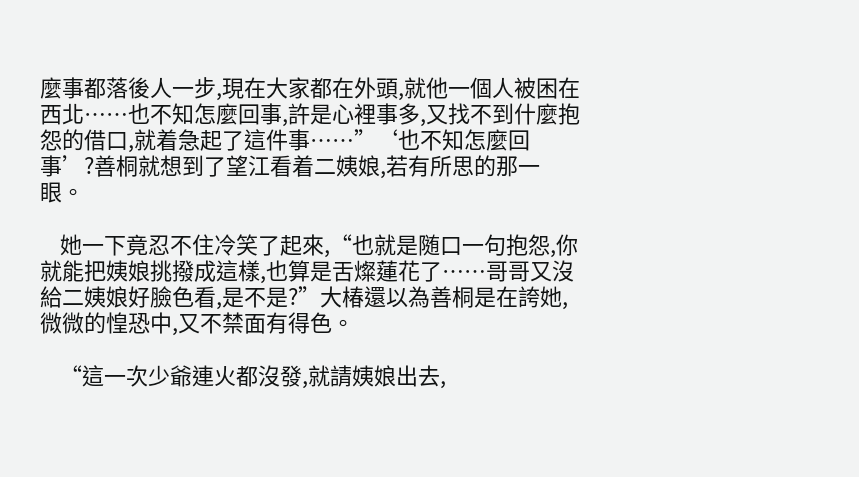麼事都落後人一步,現在大家都在外頭,就他一個人被困在西北……也不知怎麼回事,許是心裡事多,又找不到什麼抱怨的借口,就着急起了這件事……”‘也不知怎麼回事’?善桐就想到了望江看着二姨娘,若有所思的那一眼。

    她一下竟忍不住冷笑了起來,“也就是随口一句抱怨,你就能把姨娘挑撥成這樣,也算是舌燦蓮花了……哥哥又沒給二姨娘好臉色看,是不是?”大椿還以為善桐是在誇她,微微的惶恐中,又不禁面有得色。

    “這一次少爺連火都沒發,就請姨娘出去,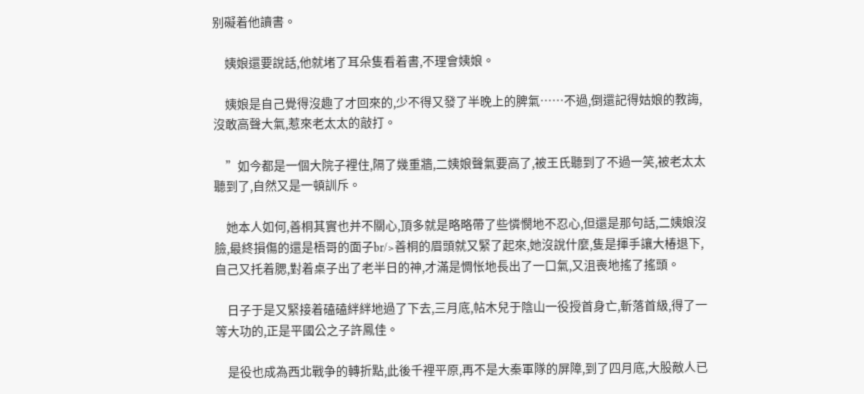别礙着他讀書。

    姨娘還要說話,他就堵了耳朵隻看着書,不理會姨娘。

    姨娘是自己覺得沒趣了才回來的,少不得又發了半晚上的脾氣……不過,倒還記得姑娘的教誨,沒敢高聲大氣,惹來老太太的敲打。

    ”如今都是一個大院子裡住,隔了幾重牆,二姨娘聲氣要高了,被王氏聽到了不過一笑,被老太太聽到了,自然又是一頓訓斥。

    她本人如何,善桐其實也并不關心,頂多就是略略帶了些憐憫地不忍心,但還是那句話,二姨娘沒臉,最終損傷的還是梧哥的面子br/>善桐的眉頭就又緊了起來,她沒說什麼,隻是揮手讓大椿退下,自己又托着腮,對着桌子出了老半日的神,才滿是惆怅地長出了一口氣,又沮喪地搖了搖頭。

    日子于是又緊接着磕磕絆絆地過了下去,三月底,帖木兒于陰山一役授首身亡,斬落首級,得了一等大功的,正是平國公之子許鳳佳。

    是役也成為西北戰争的轉折點,此後千裡平原,再不是大秦軍隊的屏障,到了四月底,大股敵人已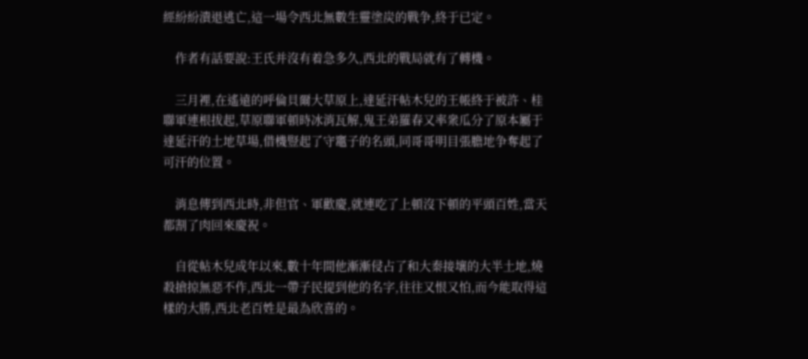經紛紛潰退逃亡,這一場令西北無數生靈塗炭的戰争,終于已定。

    作者有話要說:王氏并沒有着急多久,西北的戰局就有了轉機。

    三月裡,在遙遠的呼倫貝爾大草原上,達延汗帖木兒的王帳終于被許、桂聯軍連根拔起,草原聯軍頓時冰消瓦解,鬼王弟羅春又率衆瓜分了原本屬于達延汗的土地草場,借機豎起了守竈子的名頭,同哥哥明目張膽地争奪起了可汗的位置。

    消息傳到西北時,非但官、軍歡慶,就連吃了上頓沒下頓的平頭百姓,當天都割了肉回來慶祝。

    自從帖木兒成年以來,數十年間他漸漸侵占了和大秦接壤的大半土地,燒殺搶掠無惡不作,西北一帶子民提到他的名字,往往又恨又怕,而今能取得這樣的大勝,西北老百姓是最為欣喜的。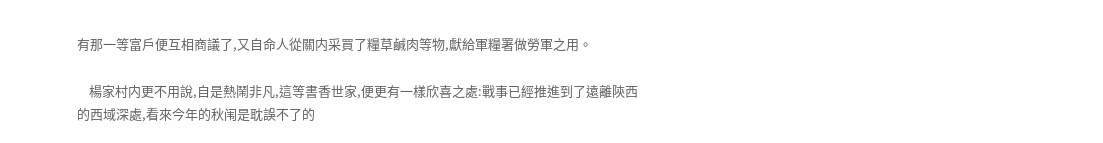有那一等富戶便互相商議了,又自命人從關内采買了糧草鹹肉等物,獻給軍糧署做勞軍之用。

    楊家村内更不用說,自是熱鬧非凡,這等書香世家,便更有一樣欣喜之處:戰事已經推進到了遠離陝西的西域深處,看來今年的秋闱是耽誤不了的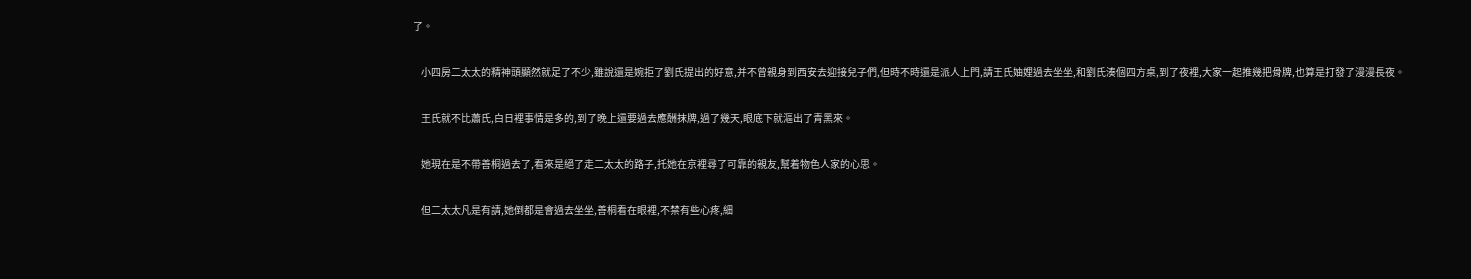了。

    小四房二太太的精神頭顯然就足了不少,雖說還是婉拒了劉氏提出的好意,并不曾親身到西安去迎接兒子們,但時不時還是派人上門,請王氏妯娌過去坐坐,和劉氏湊個四方桌,到了夜裡,大家一起推幾把骨牌,也算是打發了漫漫長夜。

    王氏就不比蕭氏,白日裡事情是多的,到了晚上還要過去應酬抹牌,過了幾天,眼底下就漚出了青黑來。

    她現在是不帶善桐過去了,看來是絕了走二太太的路子,托她在京裡尋了可靠的親友,幫着物色人家的心思。

    但二太太凡是有請,她倒都是會過去坐坐,善桐看在眼裡,不禁有些心疼,細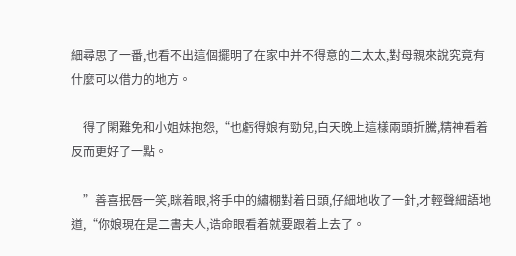細尋思了一番,也看不出這個擺明了在家中并不得意的二太太,對母親來說究竟有什麼可以借力的地方。

    得了閑難免和小姐妹抱怨,“也虧得娘有勁兒,白天晚上這樣兩頭折騰,精神看着反而更好了一點。

    ”善喜抿唇一笑,眯着眼,将手中的繡棚對着日頭,仔細地收了一針,才輕聲細語地道,“你娘現在是二書夫人,诰命眼看着就要跟着上去了。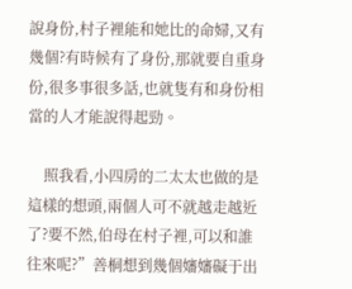說身份,村子裡能和她比的命婦,又有幾個?有時候有了身份,那就要自重身份,很多事很多話,也就隻有和身份相當的人才能說得起勁。

    照我看,小四房的二太太也做的是這樣的想頭,兩個人可不就越走越近了?要不然,伯母在村子裡,可以和誰往來呢?”善桐想到幾個嬸嬸礙于出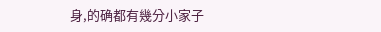身,的确都有幾分小家子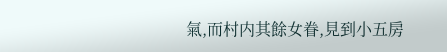氣,而村内其餘女眷,見到小五房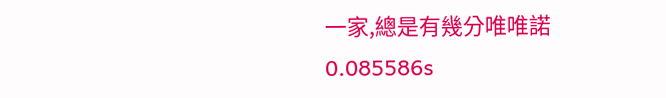一家,總是有幾分唯唯諾
0.085586s